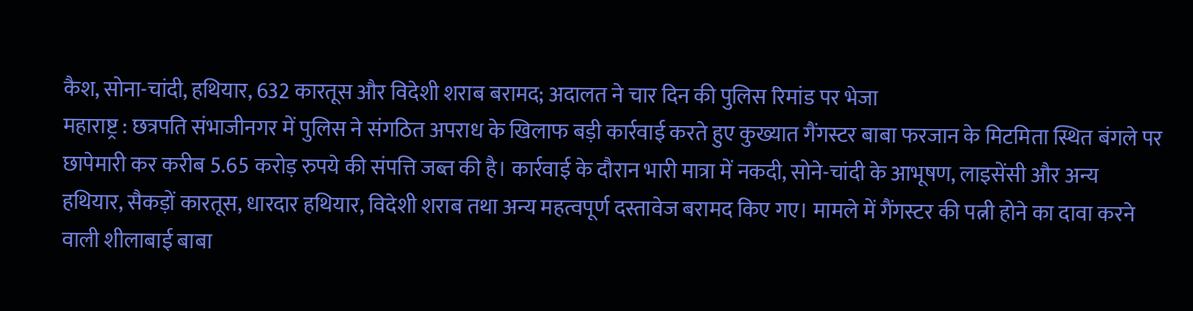कैश, सोना-चांदी, हथियार, 632 कारतूस और विदेशी शराब बरामद; अदालत ने चार दिन की पुलिस रिमांड पर भेजा
महाराष्ट्र : छत्रपति संभाजीनगर में पुलिस ने संगठित अपराध के खिलाफ बड़ी कार्रवाई करते हुए कुख्यात गैंगस्टर बाबा फरजान के मिटमिता स्थित बंगले पर छापेमारी कर करीब 5.65 करोड़ रुपये की संपत्ति जब्त की है। कार्रवाई के दौरान भारी मात्रा में नकदी, सोने-चांदी के आभूषण, लाइसेंसी और अन्य हथियार, सैकड़ों कारतूस, धारदार हथियार, विदेशी शराब तथा अन्य महत्वपूर्ण दस्तावेज बरामद किए गए। मामले में गैंगस्टर की पत्नी होने का दावा करने वाली शीलाबाई बाबा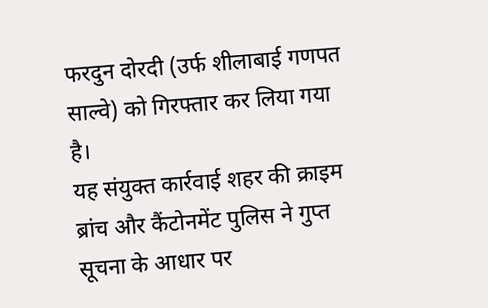फरदुन दोरदी (उर्फ शीलाबाई गणपत साल्वे) को गिरफ्तार कर लिया गया है।
यह संयुक्त कार्रवाई शहर की क्राइम ब्रांच और कैंटोनमेंट पुलिस ने गुप्त सूचना के आधार पर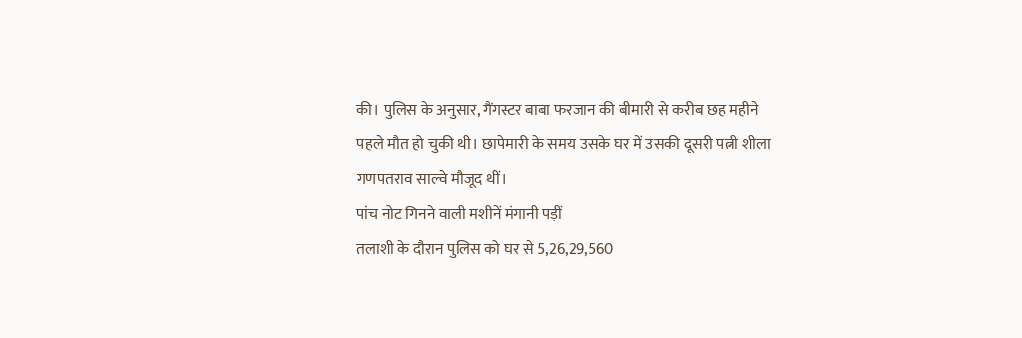की। पुलिस के अनुसार, गैंगस्टर बाबा फरजान की बीमारी से करीब छह महीने पहले मौत हो चुकी थी। छापेमारी के समय उसके घर में उसकी दूसरी पत्नी शीला गणपतराव साल्वे मौजूद थीं।
पांच नोट गिनने वाली मशीनें मंगानी पड़ीं
तलाशी के दौरान पुलिस को घर से 5,26,29,560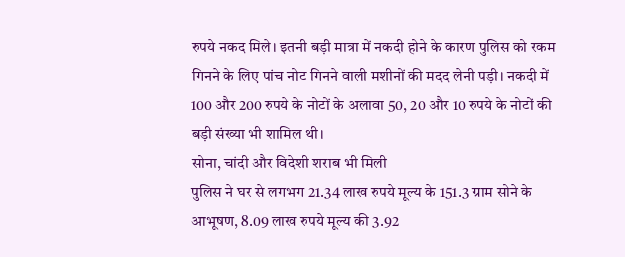रुपये नकद मिले। इतनी बड़ी मात्रा में नकदी होने के कारण पुलिस को रकम गिनने के लिए पांच नोट गिनने वाली मशीनों की मदद लेनी पड़ी। नकदी में 100 और 200 रुपये के नोटों के अलावा 50, 20 और 10 रुपये के नोटों की बड़ी संख्या भी शामिल थी।
सोना, चांदी और विदेशी शराब भी मिली
पुलिस ने घर से लगभग 21.34 लाख रुपये मूल्य के 151.3 ग्राम सोने के आभूषण, 8.09 लाख रुपये मूल्य की 3.92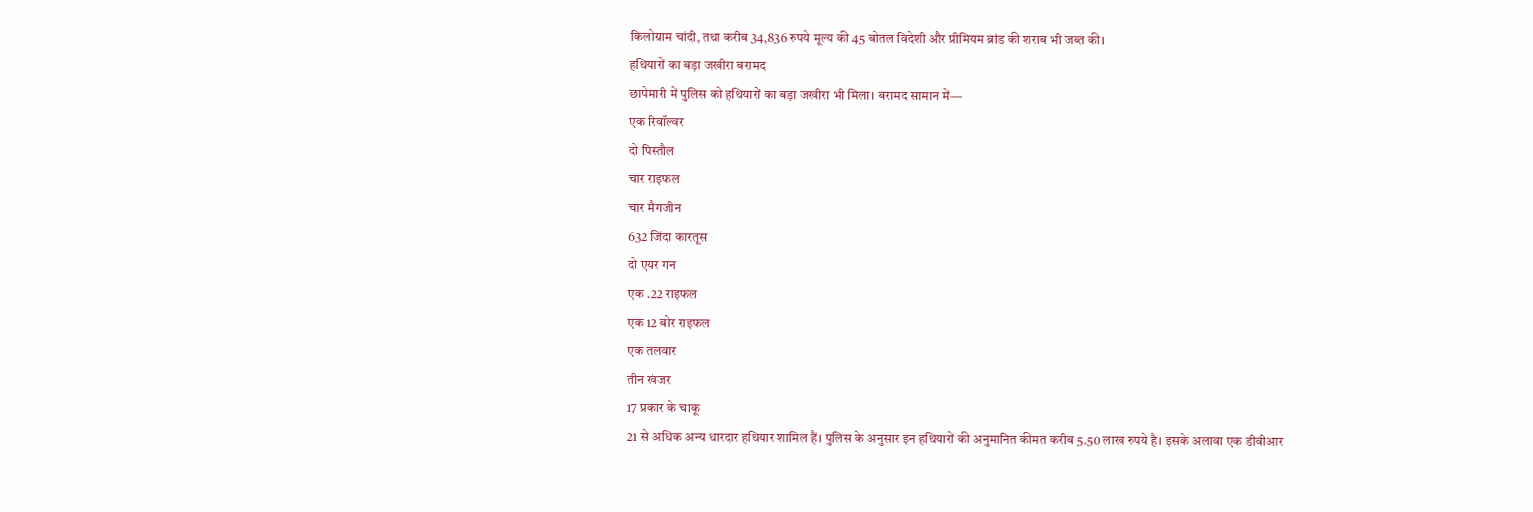किलोग्राम चांदी, तथा करीब 34,836 रुपये मूल्य की 45 बोतल विदेशी और प्रीमियम ब्रांड की शराब भी जब्त की।
हथियारों का बड़ा जखीरा बरामद
छापेमारी में पुलिस को हथियारों का बड़ा जखीरा भी मिला। बरामद सामान में—
एक रिवॉल्वर
दो पिस्तौल
चार राइफल
चार मैगजीन
632 जिंदा कारतूस
दो एयर गन
एक .22 राइफल
एक 12 बोर राइफल
एक तलवार
तीन खंजर
17 प्रकार के चाकू
21 से अधिक अन्य धारदार हथियार शामिल हैं। पुलिस के अनुसार इन हथियारों की अनुमानित कीमत करीब 5.50 लाख रुपये है। इसके अलावा एक डीवीआर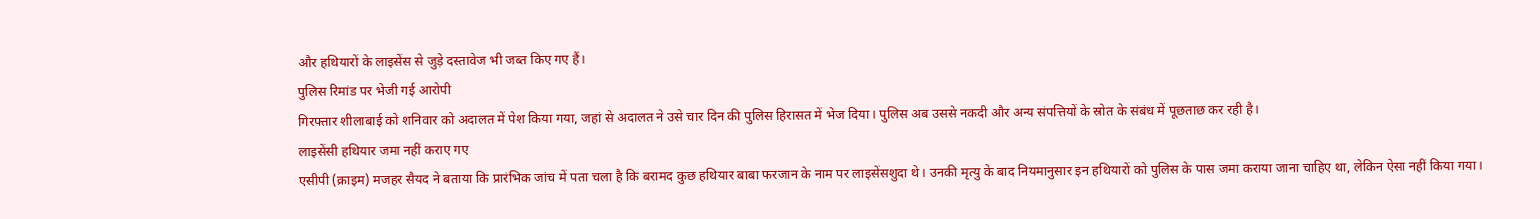और हथियारों के लाइसेंस से जुड़े दस्तावेज भी जब्त किए गए हैं।
पुलिस रिमांड पर भेजी गई आरोपी
गिरफ्तार शीलाबाई को शनिवार को अदालत में पेश किया गया, जहां से अदालत ने उसे चार दिन की पुलिस हिरासत में भेज दिया। पुलिस अब उससे नकदी और अन्य संपत्तियों के स्रोत के संबंध में पूछताछ कर रही है।
लाइसेंसी हथियार जमा नहीं कराए गए
एसीपी (क्राइम) मजहर सैयद ने बताया कि प्रारंभिक जांच में पता चला है कि बरामद कुछ हथियार बाबा फरजान के नाम पर लाइसेंसशुदा थे। उनकी मृत्यु के बाद नियमानुसार इन हथियारों को पुलिस के पास जमा कराया जाना चाहिए था, लेकिन ऐसा नहीं किया गया।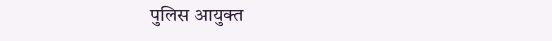पुलिस आयुक्त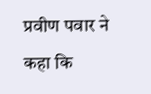प्रवीण पवार ने कहा कि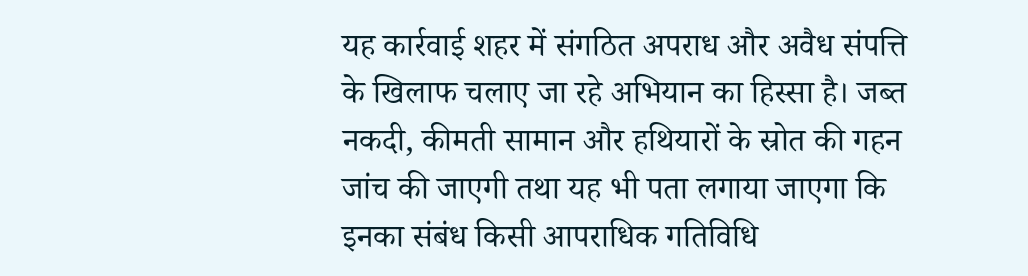यह कार्रवाई शहर में संगठित अपराध और अवैध संपत्ति के खिलाफ चलाए जा रहे अभियान का हिस्सा है। जब्त नकदी, कीमती सामान और हथियारों के स्रोत की गहन जांच की जाएगी तथा यह भी पता लगाया जाएगा कि इनका संबंध किसी आपराधिक गतिविधि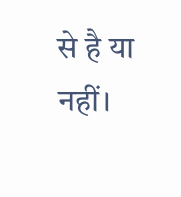से है या नहीं।